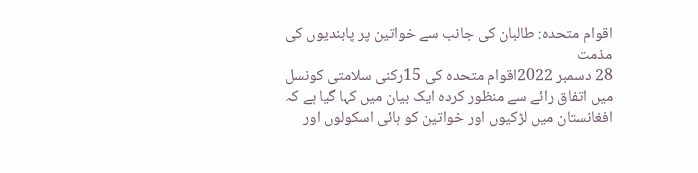اقوام متحدہ: طالبان کی جانب سے خواتین پر پابندیوں کی مذمت
28 دسمبر 2022اقوام متحدہ کی 15رکنی سلامتی کونسل میں اتفاق رائے سے منظور کردہ ایک بیان میں کہا گیا ہے کہ افغانستان میں لڑکیوں اور خواتین کو ہائی اسکولوں اور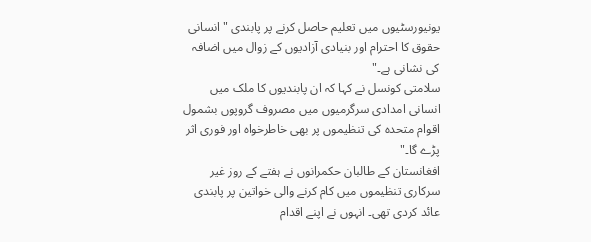یونیورسٹیوں میں تعلیم حاصل کرنے پر پابندی "انسانی حقوق کا احترام اور بنیادی آزادیوں کے زوال میں اضافہ کی نشانی ہے۔"
سلامتی کونسل نے کہا کہ ان پابندیوں کا ملک میں انسانی امدادی سرگرمیوں میں مصروف گروپوں بشمول اقوام متحدہ کی تنظیموں پر بھی خاطرخواہ اور فوری اثر پڑے گا۔"
افغانستان کے طالبان حکمرانوں نے ہفتے کے روز غیر سرکاری تنظیموں میں کام کرنے والی خواتین پر پابندی عائد کردی تھی۔ انہوں نے اپنے اقدام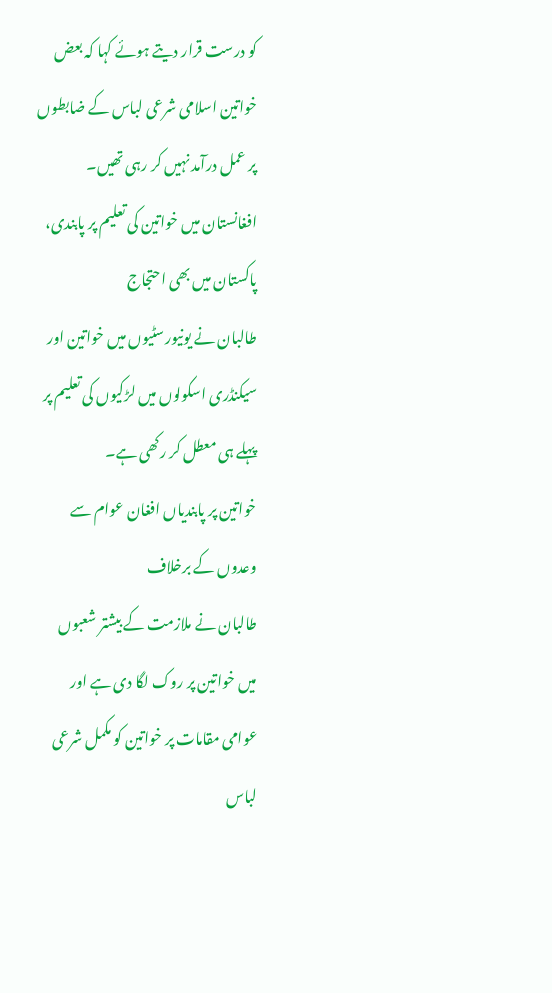کو درست قرار دیتے ہوئے کہا کہ بعض خواتین اسلامی شرعی لباس کے ضابطوں پر عمل درآمد نہیں کر رہی تھیں۔
افغانستان میں خواتین کی تعلیم پر پابندی، پاکستان میں بھی احتجاج
طالبان نے یونیورسٹیوں میں خواتین اور سیکنڈری اسکولوں میں لڑکیوں کی تعلیم پر پہلے ہی معطل کر رکھی ہے۔
خواتین پر پابندیاں افغان عوام سے وعدوں کے برخلاف
طالبان نے ملازمت کے بیشتر شعبوں میں خواتین پر روک لگا دی ہے اور عوامی مقامات پر خواتین کو مکمل شرعی لباس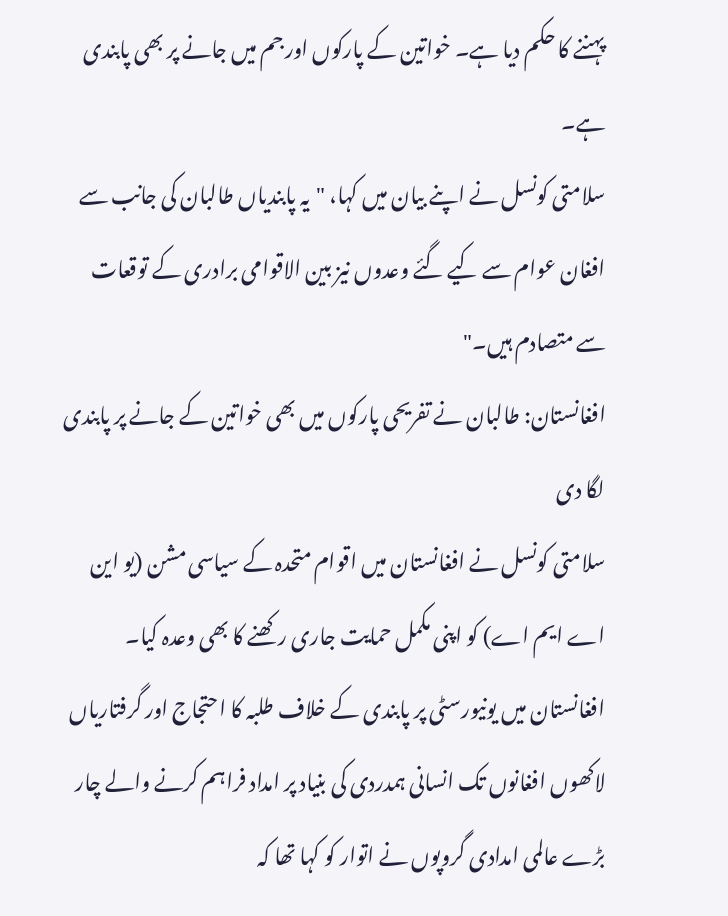پہننے کا حکم دیا ہے۔ خواتین کے پارکوں اور جم میں جانے پر بھی پابندی ہے۔
سلامتی کونسل نے اپنے بیان میں کہا، "یہ پابندیاں طالبان کی جانب سے افغان عوام سے کیے گئے وعدوں نیز بین الاقوامی برادری کے توقعات سے متصادم ہیں۔"
افغانستان: طالبان نے تفریحی پارکوں میں بھی خواتین کے جانے پر پابندی لگا دی
سلامتی کونسل نے افغانستان میں اقوام متحدہ کے سیاسی مشن (یو این اے ایم اے) کو اپنی مکمل حمایت جاری رکھنے کا بھی وعدہ کیا۔
افغانستان میں یونیورسٹی پر پابندی کے خلاف طلبہ کا احتجاج اور گرفتاریاں
لاکھوں افغانوں تک انسانی ہمدردی کی بنیاد پر امداد فراہم کرنے والے چار بڑے عالمی امدادی گروپوں نے اتوار کو کہا تھا کہ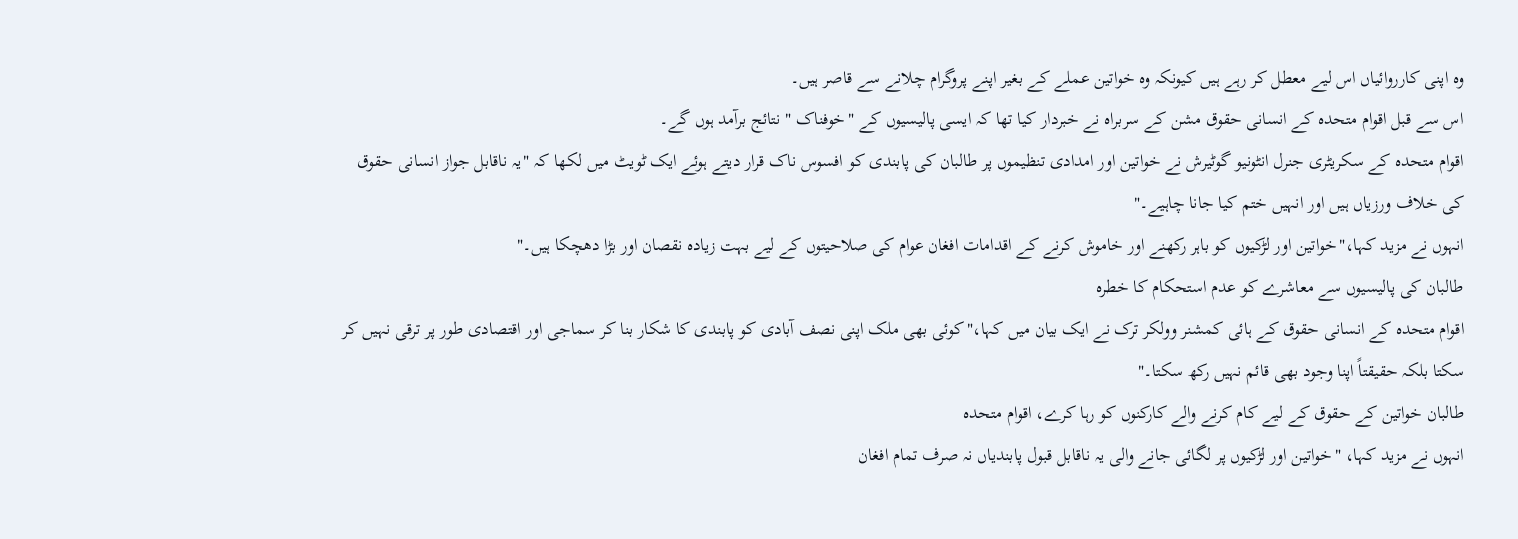وہ اپنی کارروائیاں اس لیے معطل کر رہے ہیں کیونکہ وہ خواتین عملے کے بغیر اپنے پروگرام چلانے سے قاصر ہیں۔
اس سے قبل اقوام متحدہ کے انسانی حقوق مشن کے سربراہ نے خبردار کیا تھا کہ ایسی پالیسیوں کے "خوفناک " نتائج برآمد ہوں گے۔
اقوام متحدہ کے سکریٹری جنرل انٹونیو گوٹیرش نے خواتین اور امدادی تنظیموں پر طالبان کی پابندی کو افسوس ناک قرار دیتے ہوئے ایک ٹویٹ میں لکھا کہ "یہ ناقابل جواز انسانی حقوق کی خلاف ورزیاں ہیں اور انہیں ختم کیا جانا چاہیے۔"
انہوں نے مزید کہا،"خواتین اور لڑکیوں کو باہر رکھنے اور خاموش کرنے کے اقدامات افغان عوام کی صلاحیتوں کے لیے بہت زیادہ نقصان اور بڑا دھچکا ہیں۔"
طالبان کی پالیسیوں سے معاشرے کو عدم استحکام کا خطرہ
اقوام متحدہ کے انسانی حقوق کے ہائی کمشنر وولکر ترک نے ایک بیان میں کہا،"کوئی بھی ملک اپنی نصف آبادی کو پابندی کا شکار بنا کر سماجی اور اقتصادی طور پر ترقی نہیں کر سکتا بلکہ حقیقتاً اپنا وجود بھی قائم نہیں رکھ سکتا۔"
طالبان خواتین کے حقوق کے لیے کام کرنے والے کارکنوں کو رہا کرے، اقوام متحدہ
انہوں نے مزید کہا، "خواتین اور لڑکیوں پر لگائی جانے والی یہ ناقابل قبول پابندیاں نہ صرف تمام افغان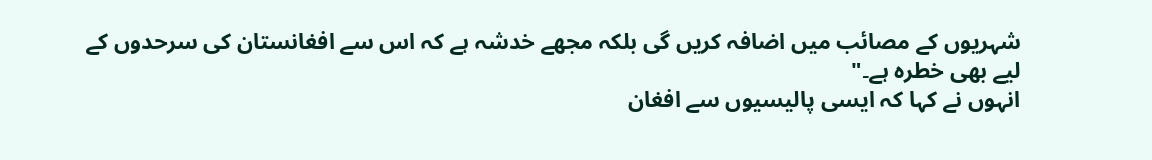شہریوں کے مصائب میں اضافہ کریں گی بلکہ مجھے خدشہ ہے کہ اس سے افغانستان کی سرحدوں کے لیے بھی خطرہ ہے۔"
انہوں نے کہا کہ ایسی پالیسیوں سے افغان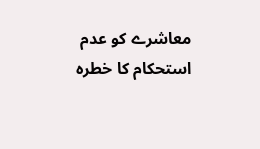معاشرے کو عدم استحکام کا خطرہ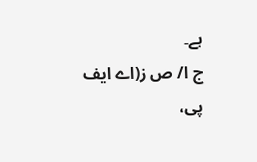ہے۔
ج ا/ ص ز(اے ایف پی،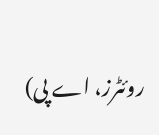روئٹرز، اے پی)